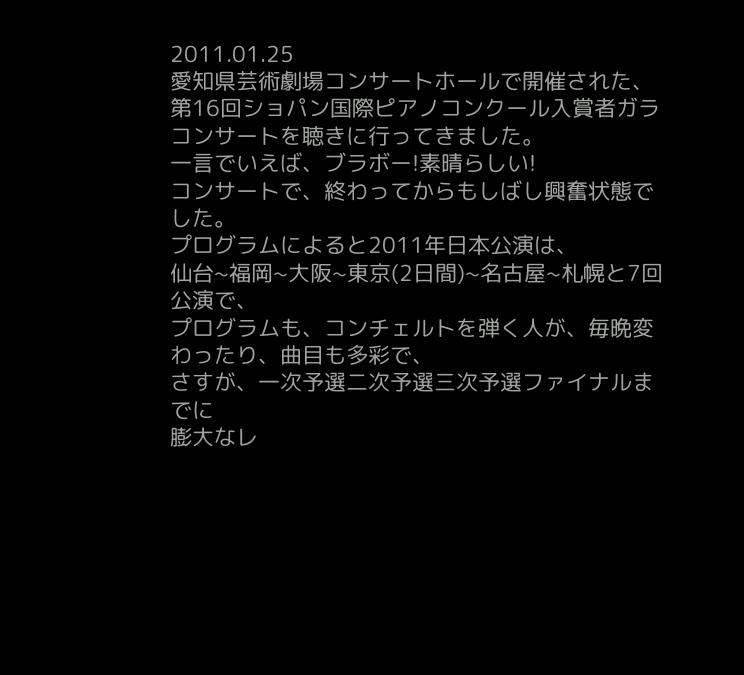2011.01.25
愛知県芸術劇場コンサートホールで開催された、
第16回ショパン国際ピアノコンクール入賞者ガラコンサートを聴きに行ってきました。
一言でいえば、ブラボー!素晴らしい!
コンサートで、終わってからもしばし興奮状態でした。
プログラムによると2011年日本公演は、
仙台~福岡~大阪~東京(2日間)~名古屋~札幌と7回公演で、
プログラムも、コンチェルトを弾く人が、毎晩変わったり、曲目も多彩で、
さすが、一次予選二次予選三次予選ファイナルまでに
膨大なレ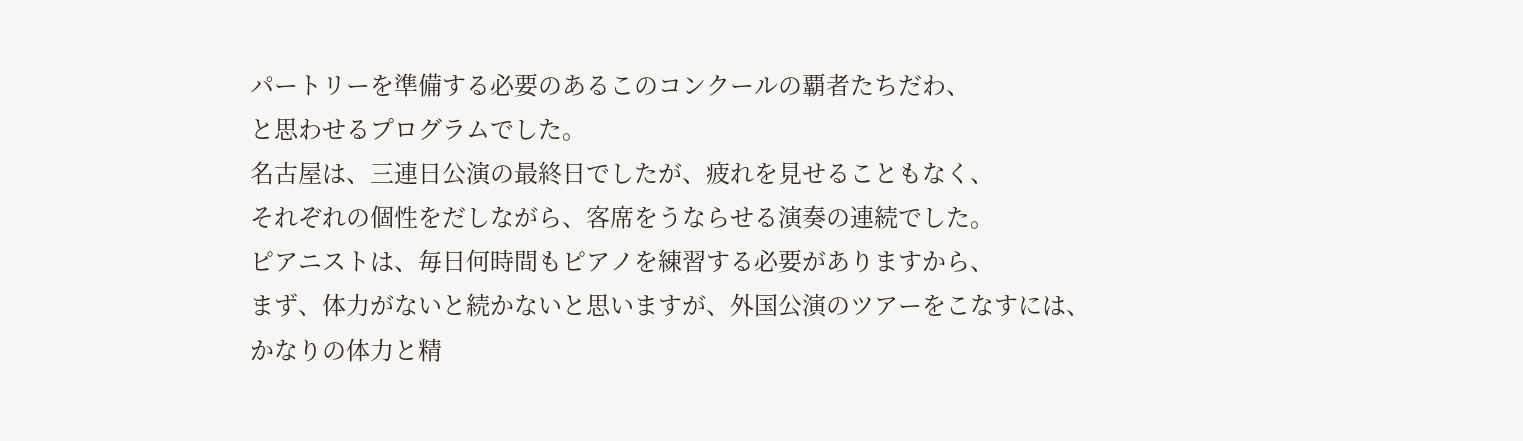パートリーを準備する必要のあるこのコンクールの覇者たちだわ、
と思わせるプログラムでした。
名古屋は、三連日公演の最終日でしたが、疲れを見せることもなく、
それぞれの個性をだしながら、客席をうならせる演奏の連続でした。
ピアニストは、毎日何時間もピアノを練習する必要がありますから、
まず、体力がないと続かないと思いますが、外国公演のツアーをこなすには、
かなりの体力と精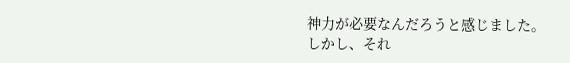神力が必要なんだろうと感じました。
しかし、それ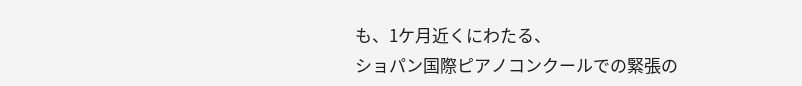も、1ケ月近くにわたる、
ショパン国際ピアノコンクールでの緊張の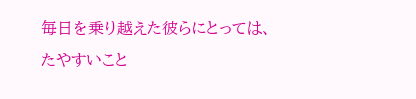毎日を乗り越えた彼らにとっては、
たやすいこと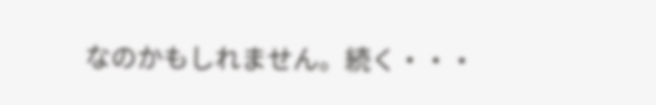なのかもしれません。続く・・・